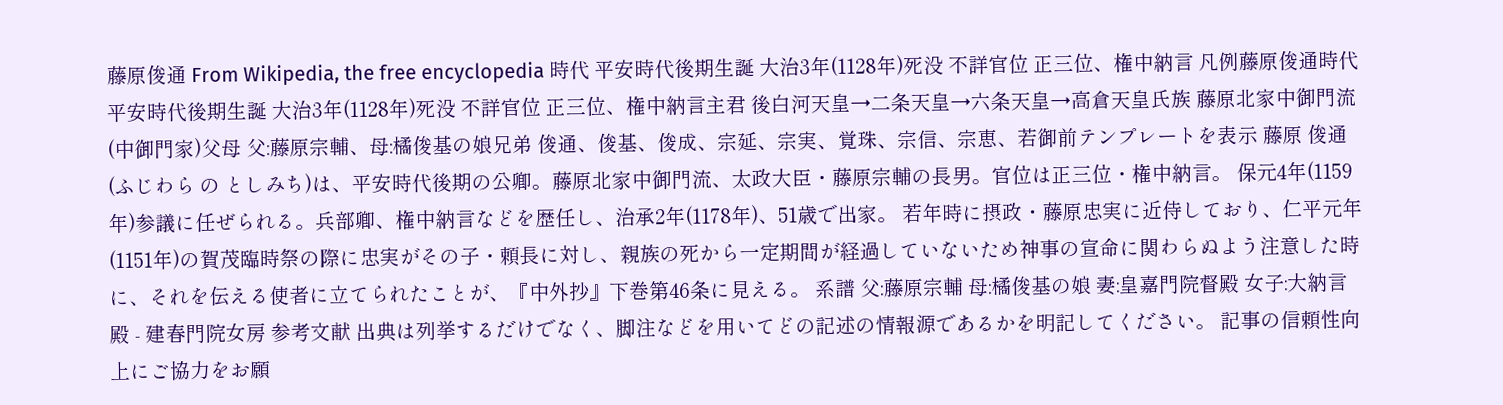藤原俊通 From Wikipedia, the free encyclopedia 時代 平安時代後期生誕 大治3年(1128年)死没 不詳官位 正三位、権中納言 凡例藤原俊通時代 平安時代後期生誕 大治3年(1128年)死没 不詳官位 正三位、権中納言主君 後白河天皇→二条天皇→六条天皇→高倉天皇氏族 藤原北家中御門流(中御門家)父母 父:藤原宗輔、母:橘俊基の娘兄弟 俊通、俊基、俊成、宗延、宗実、覚珠、宗信、宗恵、若御前テンプレートを表示 藤原 俊通(ふじわら の としみち)は、平安時代後期の公卿。藤原北家中御門流、太政大臣・藤原宗輔の長男。官位は正三位・権中納言。 保元4年(1159年)参議に任ぜられる。兵部卿、権中納言などを歴任し、治承2年(1178年)、51歳で出家。 若年時に摂政・藤原忠実に近侍しており、仁平元年(1151年)の賀茂臨時祭の際に忠実がその子・頼長に対し、親族の死から一定期間が経過していないため神事の宣命に関わらぬよう注意した時に、それを伝える使者に立てられたことが、『中外抄』下巻第46条に見える。 系譜 父:藤原宗輔 母:橘俊基の娘 妻:皇嘉門院督殿 女子:大納言殿 - 建春門院女房 参考文献 出典は列挙するだけでなく、脚注などを用いてどの記述の情報源であるかを明記してください。 記事の信頼性向上にご協力をお願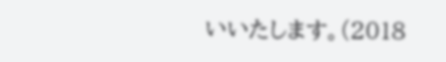いいたします。(2018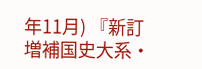年11月) 『新訂増補国史大系・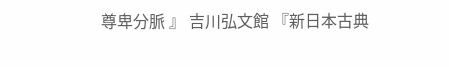尊卑分脈 』 吉川弘文館 『新日本古典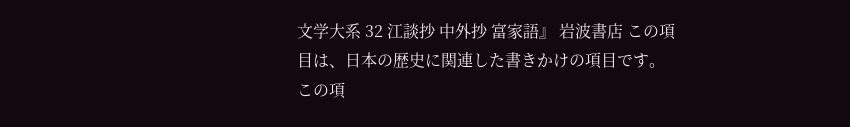文学大系 32 江談抄 中外抄 富家語』 岩波書店 この項目は、日本の歴史に関連した書きかけの項目です。この項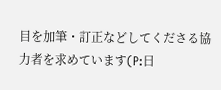目を加筆・訂正などしてくださる協力者を求めています(P:日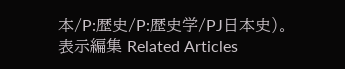本/P:歴史/P:歴史学/PJ日本史)。表示編集 Related Articles